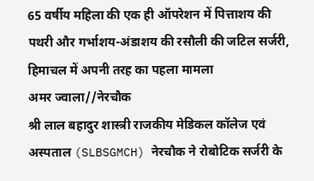65 वर्षीय महिला की एक ही ऑपरेशन में पित्ताशय की पथरी और गर्भाशय-अंडाशय की रसौली की जटिल सर्जरी, हिमाचल में अपनी तरह का पहला मामला
अमर ज्वाला//नेरचौक
श्री लाल बहादुर शास्त्री राजकीय मेडिकल कॉलेज एवं अस्पताल (SLBSGMCH) नेरचौक ने रोबोटिक सर्जरी के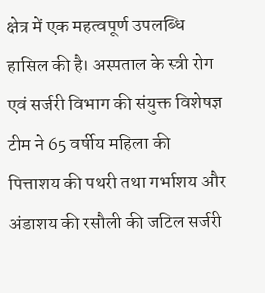क्षेत्र में एक महत्वपूर्ण उपलब्धि हासिल की है। अस्पताल के स्त्री रोग एवं सर्जरी विभाग की संयुक्त विशेषज्ञ टीम ने 65 वर्षीय महिला की पित्ताशय की पथरी तथा गर्भाशय और अंडाशय की रसौली की जटिल सर्जरी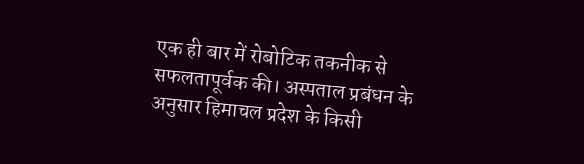एक ही बार में रोबोटिक तकनीक से सफलतापूर्वक की। अस्पताल प्रबंधन के अनुसार हिमाचल प्रदेश के किसी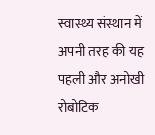स्वास्थ्य संस्थान में अपनी तरह की यह पहली और अनोखी रोबोटिक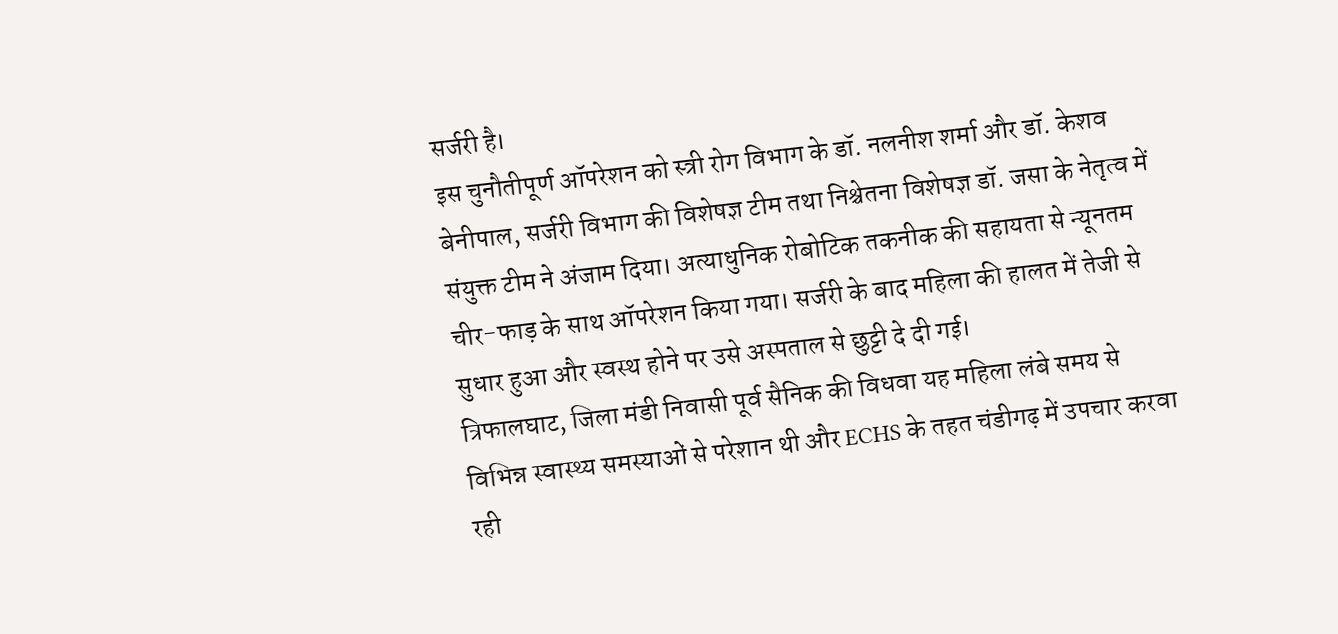सर्जरी है।
इस चुनौतीपूर्ण ऑपरेशन को स्त्री रोग विभाग के डॉ. नलनीश शर्मा और डॉ. केशव बेनीपाल, सर्जरी विभाग की विशेषज्ञ टीम तथा निश्चेतना विशेषज्ञ डॉ. जसा के नेतृत्व में संयुक्त टीम ने अंजाम दिया। अत्याधुनिक रोबोटिक तकनीक की सहायता से न्यूनतम चीर-फाड़ के साथ ऑपरेशन किया गया। सर्जरी के बाद महिला की हालत में तेजी से सुधार हुआ और स्वस्थ होने पर उसे अस्पताल से छुट्टी दे दी गई।
त्रिफालघाट, जिला मंडी निवासी पूर्व सैनिक की विधवा यह महिला लंबे समय से विभिन्न स्वास्थ्य समस्याओं से परेशान थी और ECHS के तहत चंडीगढ़ में उपचार करवा रही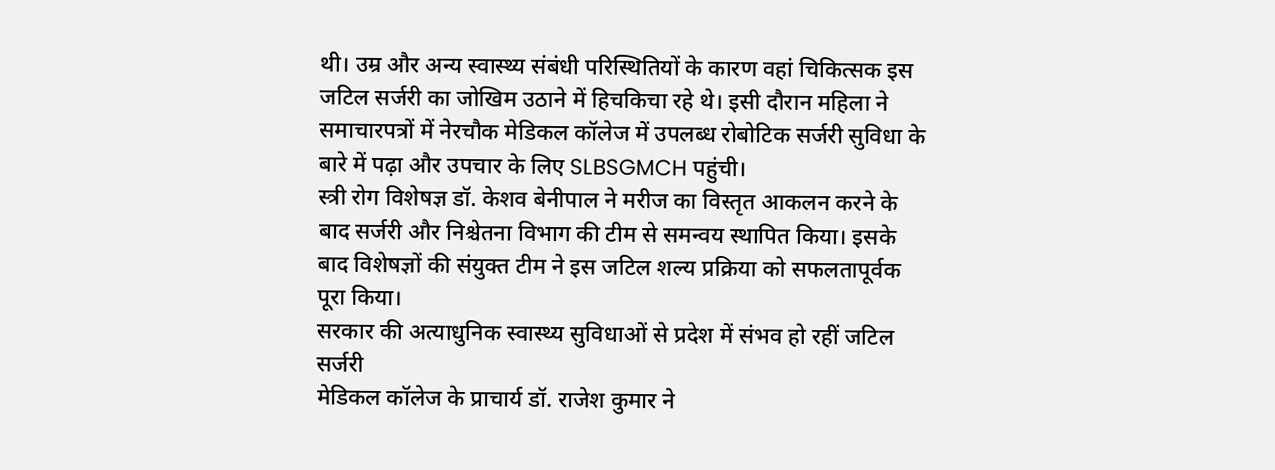थी। उम्र और अन्य स्वास्थ्य संबंधी परिस्थितियों के कारण वहां चिकित्सक इस जटिल सर्जरी का जोखिम उठाने में हिचकिचा रहे थे। इसी दौरान महिला ने समाचारपत्रों में नेरचौक मेडिकल कॉलेज में उपलब्ध रोबोटिक सर्जरी सुविधा के बारे में पढ़ा और उपचार के लिए SLBSGMCH पहुंची।
स्त्री रोग विशेषज्ञ डॉ. केशव बेनीपाल ने मरीज का विस्तृत आकलन करने के बाद सर्जरी और निश्चेतना विभाग की टीम से समन्वय स्थापित किया। इसके बाद विशेषज्ञों की संयुक्त टीम ने इस जटिल शल्य प्रक्रिया को सफलतापूर्वक पूरा किया।
सरकार की अत्याधुनिक स्वास्थ्य सुविधाओं से प्रदेश में संभव हो रहीं जटिल सर्जरी
मेडिकल कॉलेज के प्राचार्य डॉ. राजेश कुमार ने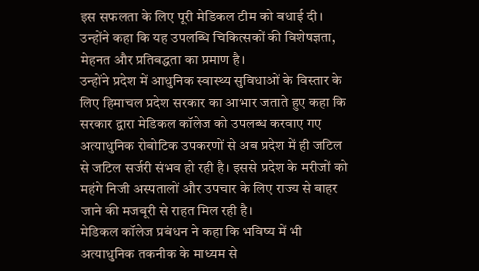इस सफलता के लिए पूरी मेडिकल टीम को बधाई दी। उन्होंने कहा कि यह उपलब्धि चिकित्सकों की विशेषज्ञता, मेहनत और प्रतिबद्धता का प्रमाण है।
उन्होंने प्रदेश में आधुनिक स्वास्थ्य सुविधाओं के विस्तार के लिए हिमाचल प्रदेश सरकार का आभार जताते हुए कहा कि सरकार द्वारा मेडिकल कॉलेज को उपलब्ध करवाए गए अत्याधुनिक रोबोटिक उपकरणों से अब प्रदेश में ही जटिल से जटिल सर्जरी संभव हो रही है। इससे प्रदेश के मरीजों को महंगे निजी अस्पतालों और उपचार के लिए राज्य से बाहर जाने की मजबूरी से राहत मिल रही है।
मेडिकल कॉलेज प्रबंधन ने कहा कि भविष्य में भी अत्याधुनिक तकनीक के माध्यम से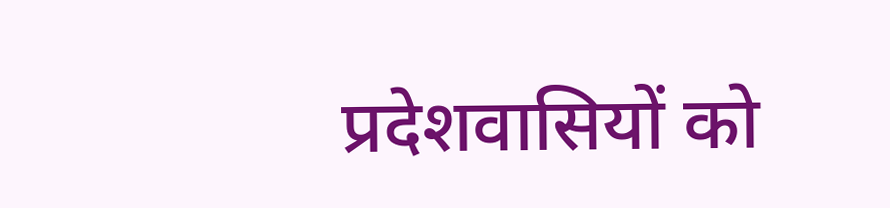प्रदेशवासियों को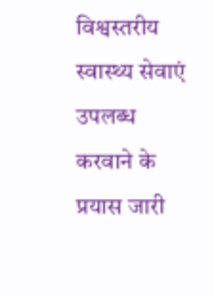विश्वस्तरीय स्वास्थ्य सेवाएं उपलब्ध करवाने के प्रयास जारी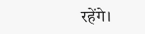रहेंगे।